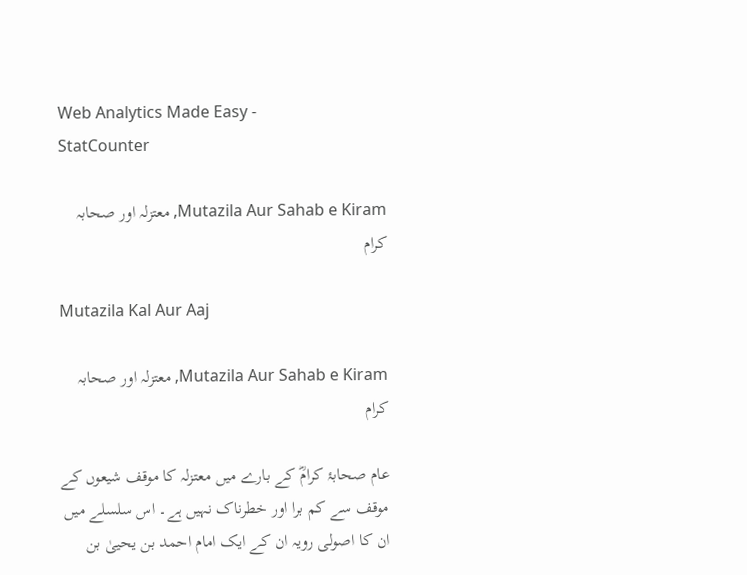Web Analytics Made Easy -
StatCounter

Mutazila Aur Sahab e Kiram, معتزلہ اور صحابہ کرام

Mutazila Kal Aur Aaj

Mutazila Aur Sahab e Kiram, معتزلہ اور صحابہ کرام

عام صحابۂ کرامؓ کے بارے میں معتزلہ کا موقف شیعوں کے موقف سے کم برا اور خطرناک نہیں ہے۔ اس سلسلے میں ان کا اصولی رویہ ان کے ایک امام احمد بن یحییٰ بن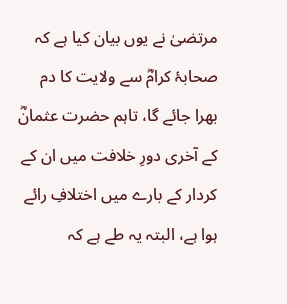مرتضیٰ نے یوں بیان کیا ہے کہ صحابۂ کرامؓ سے ولایت کا دم بھرا جائے گا، تاہم حضرت عثمانؓ کے آخری دورِ خلافت میں ان کے کردار کے بارے میں اختلافِ رائے ہوا ہے، البتہ یہ طے ہے کہ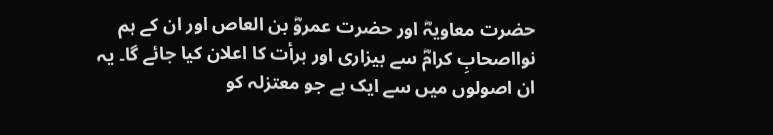حضرت معاویہؓ اور حضرت عمروؓ بن العاص اور ان کے ہم نوااصحابِ کرامؓ سے بیزاری اور برأت کا اعلان کیا جائے گا۔ یہ ان اصولوں میں سے ایک ہے جو معتزلہ کو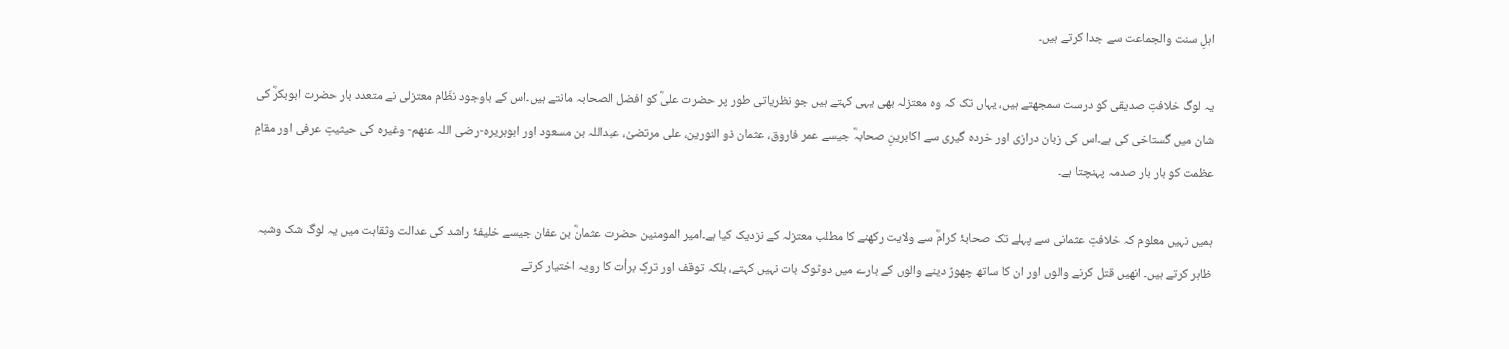اہلِ سنت والجماعت سے جدا کرتے ہیں۔

یہ لوگ خلافتِ صدیقی کو درست سمجھتے ہیں، یہاں تک کہ وہ معتزلہ بھی یہی کہتے ہیں جو نظریاتی طور پر حضرت علیؓ کو افضل الصحابہ مانتے ہیں۔اس کے باوجود نظّام معتزلی نے متعدد بار حضرت ابوبکرؓ کی شان میں گستاخی کی ہے۔اس کی زبان درازی اور خردہ گیری سے اکابرینِ صحابہؓ جیسے عمر فاروق، عثمان ذو النورین، علی مرتضیٰ، عبداللہ بن مسعود اور ابوہریرہ-رضی اللہ عنھم- وغیرہ کی حیثیتِ عرفی اور مقامِ عظمت کو بار بار صدمہ پہنچتا ہے۔

ہمیں نہیں معلوم کہ خلافتِ عثمانی سے پہلے تک صحابۂ کرامؓ سے ولایت رکھنے کا مطلب معتزلہ کے نزدیک کیا ہے۔امیر المومنین حضرت عثمانؓ بن عفان جیسے خلیفۂ راشد کی عدالت وثقاہت میں یہ لوگ شک وشبہ ظاہر کرتے ہیں۔ انھیں قتل کرنے والوں اور ان کا ساتھ چھوڑ دینے والوں کے بارے میں دوٹوک بات نہیں کہتے، بلکہ توقف اور ترکِ برأت کا رویہ اختیار کرتے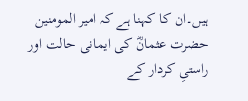ہیں۔ان کا کہنا ہے کہ امیر المومنین حضرت عثمانؓ کی ایمانی حالت اور راستیِ کردار کے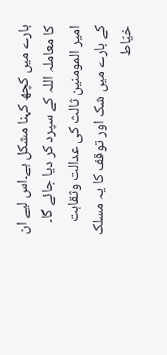بارے میں کچھ کہنا مشکل ہے۔اس لیے ان کا معاملہ اللہ کے سپرد کر دیا جائے گا۔ امیر المومنین ثالث کی عدالت وثقاہت کے بارے میں شک اور توقف کا یہ مسلک خیّاط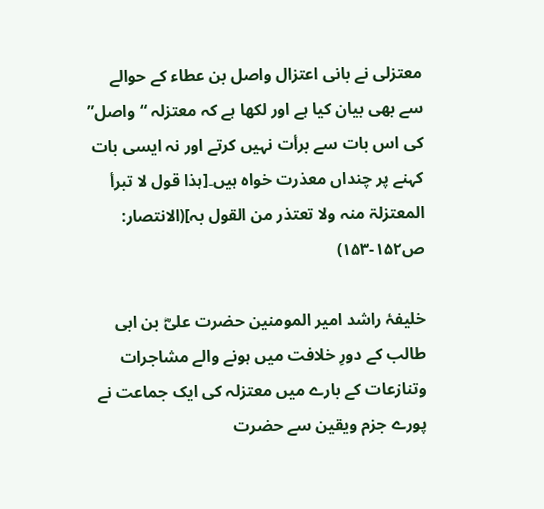معتزلی نے بانی اعتزال واصل بن عطاء کے حوالے سے بھی بیان کیا ہے اور لکھا ہے کہ معتزلہ “واصل” کی اس بات سے برأت نہیں کرتے اور نہ ایسی بات کہنے پر چنداں معذرت خواہ ہیں۔[ہذا قول لا تبرأ المعتزلۃ منہ ولا تعتذر من القول بہ](الانتصار: ص۱۵۲-۱۵۳)

خلیفۂ راشد امیر المومنین حضرت علیؓ بن ابی طالب کے دورِ خلافت میں ہونے والے مشاجرات وتنازعات کے بارے میں معتزلہ کی ایک جماعت نے پورے جزم ویقین سے حضرت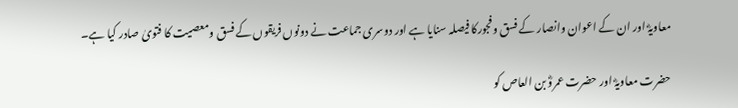معاویہؓ اور ان کے اعوان وانصار کے فسق وفجورکا فیصلہ سنایا ہے اور دوسری جماعت نے دونوں فریقوں کے فسق ومعصیت کا فتویٰ صادر کیا ہے۔

حضرت معاویہؓ اور حضرت عمروؓ بن العاص کو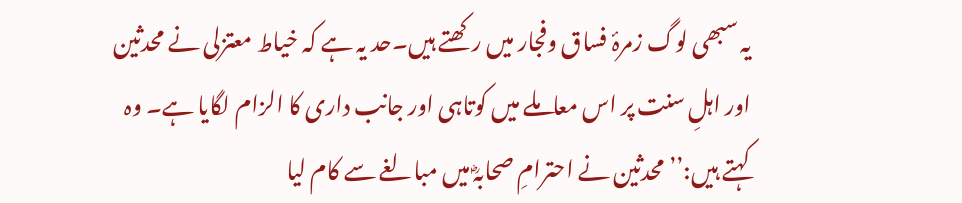یہ سبھی لوگ زمرۂ فساق وفجار میں رکھتے ہیں۔حد یہ ہے کہ خیاط معتزلی نے محدثین اور اہلِ سنت پر اس معاملے میں کوتاہی اور جانب داری کا الزام لگایا ہے۔ وہ کہتے ہیں:’’محدثین نے احترامِ صحابہؓ میں مبالغے سے کام لیا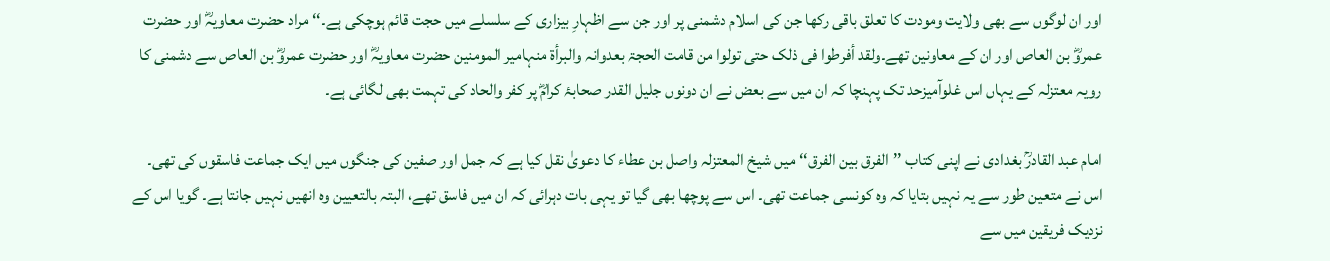اور ان لوگوں سے بھی ولایت ومودت کا تعلق باقی رکھا جن کی اسلام دشمنی پر اور جن سے اظہارِ بیزاری کے سلسلے میں حجت قائم ہوچکی ہے۔‘‘ مراد حضرت معاویہؓ اور حضرت عمروؓ بن العاص اور ان کے معاونین تھے۔ولقد أفرطوا فی ذلک حتی تولوا من قامت الحجۃ بعدوانہ والبرأۃ منہامیر المومنین حضرت معاویہؓ اور حضرت عمروؓ بن العاص سے دشمنی کا رویہ معتزلہ کے یہاں اس غلوآمیزحد تک پہنچا کہ ان میں سے بعض نے ان دونوں جلیل القدر صحابۂ کرامؓ پر کفر والحاد کی تہمت بھی لگائی ہے۔

امام عبد القادرؒ بغدادی نے اپنی کتاب ’’الفرق بین الفرق‘‘ میں شیخ المعتزلہ واصل بن عطاء کا دعویٰ نقل کیا ہے کہ جمل اور صفین کی جنگوں میں ایک جماعت فاسقوں کی تھی۔ اس نے متعین طور سے یہ نہیں بتایا کہ وہ کونسی جماعت تھی۔ اس سے پوچھا بھی گیا تو یہی بات دہرائی کہ ان میں فاسق تھے، البتہ بالتعیین وہ انھیں نہیں جانتا ہے۔ گویا اس کے نزدیک فریقین میں سے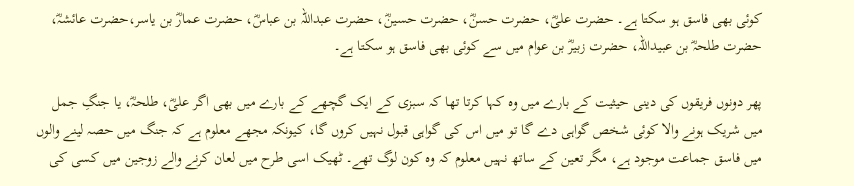کوئی بھی فاسق ہو سکتا ہے۔ حضرت علیؓ، حضرت حسنؓ، حضرت حسینؓ، حضرت عبداللہ بن عباسؓ، حضرت عمارؓ بن یاسر،حضرت عائشہؓ، حضرت طلحہؓ بن عبیداللہ، حضرت زبیرؓ بن عوام میں سے کوئی بھی فاسق ہو سکتا ہے۔

پھر دونوں فریقوں کی دینی حیثیت کے بارے میں وہ کہا کرتا تھا کہ سبزی کے ایک گچھے کے بارے میں بھی اگر علیؓ، طلحہؓ، یا جنگِ جمل میں شریک ہونے والا کوئی شخص گواہی دے گا تو میں اس کی گواہی قبول نہیں کروں گا، کیونکہ مجھے معلوم ہے کہ جنگ میں حصہ لینے والوں میں فاسق جماعت موجود ہے، مگر تعین کے ساتھ نہیں معلوم کہ وہ کون لوگ تھے۔ ٹھیک اسی طرح میں لعان کرنے والے زوجین میں کسی کی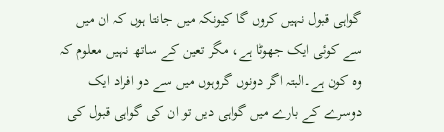گواہی قبول نہیں کروں گا کیونکہ میں جانتا ہوں کہ ان میں سے کوئی ایک جھوٹا ہے، مگر تعین کے ساتھ نہیں معلوم کہ وہ کون ہے۔البتہ اگر دونوں گروہوں میں سے دو افراد ایک دوسرے کے بارے میں گواہی دیں تو ان کی گواہی قبول کی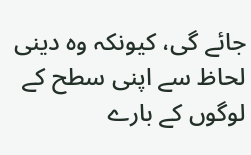جائے گی، کیونکہ وہ دینی لحاظ سے اپنی سطح کے لوگوں کے بارے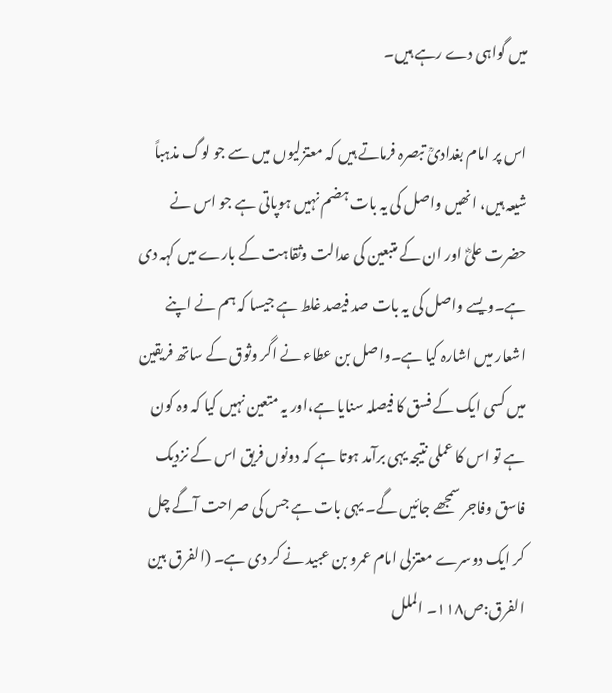میں گواہی دے رہے ہیں۔

اس پر امام بغدادیؒ تبصرہ فرماتے ہیں کہ معتزلیوں میں سے جو لوگ مذہباً شیعہ ہیں، انھیں واصل کی یہ بات ہضم نہیں ہوپاتی ہے جو اس نے حضرت علیؓ اور ان کے متبعین کی عدالت وثقاہت کے بارے میں کہہ دی ہے۔ویسے واصل کی یہ بات صد فیصد غلط ہے جیسا کہ ہم نے اپنے اشعار میں اشارہ کیا ہے۔واصل بن عطاء نے اگر وثوق کے ساتھ فریقین میں کسی ایک کے فسق کا فیصلہ سنایا ہے،اور یہ متعین نہیں کیا کہ وہ کون ہے تو اس کا عملی نتیجہ یہی برآمد ہوتا ہے کہ دونوں فریق اس کے نزدیک فاسق وفاجر سمجھے جائیں گے۔ یہی بات ہے جس کی صراحت آگے چل کر ایک دوسرے معتزلی امام عمرو بن عبید نے کر دی ہے۔ (الفرق بین الفرق:ص۱۱۸۔ الملل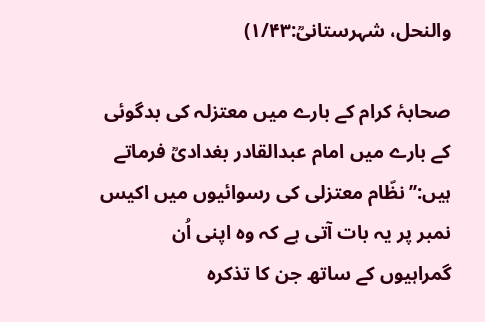والنحل، شہرستانیؒ:۱/۴۳)

صحابۂ کرام کے بارے میں معتزلہ کی بدگوئی کے بارے میں امام عبدالقادر بغدادیؒ فرماتے ہیں:’’نظّام معتزلی کی رسوائیوں میں اکیس نمبر پر یہ بات آتی ہے کہ وہ اپنی اُن گمراہیوں کے ساتھ جن کا تذکرہ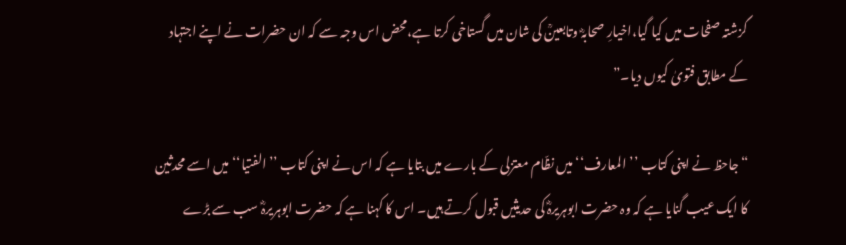گزشتہ صفحات میں کیا گیا،اخیارِ صحابہؓ وتابعینؒ کی شان میں گستاخی کرتا ہے،محض اس وجہ سے کہ ان حضرات نے اپنے اجتہاد کے مطابق فتویٰ کیوں دیا۔”

“جاحظ نے اپنی کتاب ’’المعارف‘‘ میں نظّام معتزلی کے بارے میں بتایا ہے کہ اس نے اپنی کتاب ’’الفتیا‘‘ میں اسے محدثین کا ایک عیب گنایا ہے کہ وہ حضرت ابوہریرہؓ کی حدیثیں قبول کرتے ہیں۔ اس کا کہنا ہے کہ حضرت ابوہریرہؓ سب سے بڑے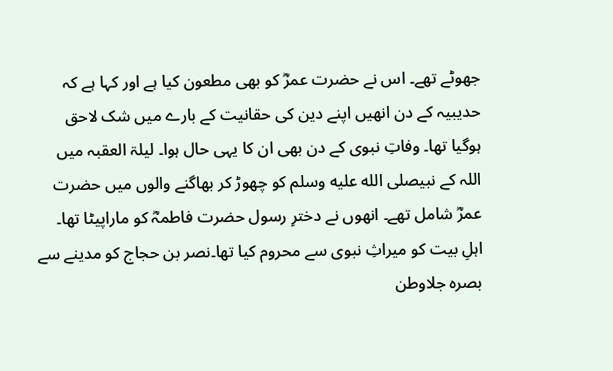جھوٹے تھے۔ اس نے حضرت عمرؓ کو بھی مطعون کیا ہے اور کہا ہے کہ حدیبیہ کے دن انھیں اپنے دین کی حقانیت کے بارے میں شک لاحق ہوگیا تھا۔ وفاتِ نبوی کے دن بھی ان کا یہی حال ہوا۔ لیلۃ العقبہ میں اللہ کے نبیصلى الله عليه وسلم کو چھوڑ کر بھاگنے والوں میں حضرت عمرؓ شامل تھے۔ انھوں نے دخترِ رسول حضرت فاطمہؓ کو ماراپیٹا تھا۔ اہلِ بیت کو میراثِ نبوی سے محروم کیا تھا۔نصر بن حجاج کو مدینے سے بصرہ جلاوطن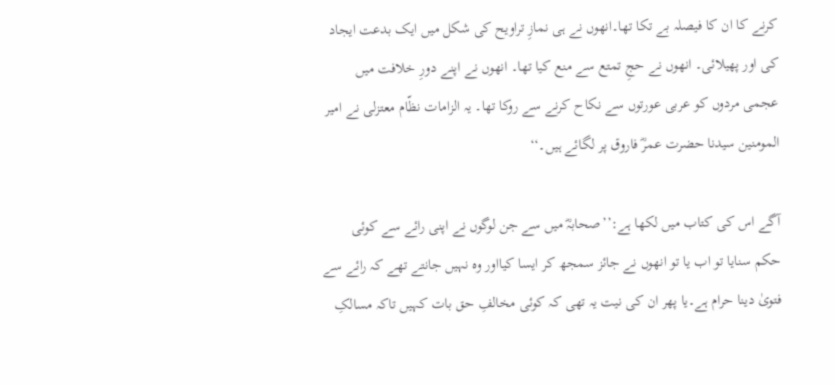کرنے کا ان کا فیصلہ بے تکا تھا۔انھوں نے ہی نمازِ تراویح کی شکل میں ایک بدعت ایجاد کی اور پھیلائی۔ انھوں نے حجِ تمتع سے منع کیا تھا۔ انھوں نے اپنے دورِ خلافت میں عجمی مردوں کو عربی عورتوں سے نکاح کرنے سے روکا تھا۔ یہ الزامات نظّام معتزلی نے امیر المومنین سیدنا حضرت عمرؓ فاروق پر لگائے ہیں۔‘‘

آگے اس کی کتاب میں لکھا ہے:’’صحابہؓ میں سے جن لوگوں نے اپنی رائے سے کوئی حکم سنایا تو اب یا تو انھوں نے جائز سمجھ کر ایسا کیااور وہ نہیں جانتے تھے کہ رائے سے فتویٰ دینا حرام ہے۔یا پھر ان کی نیت یہ تھی کہ کوئی مخالفِ حق بات کہیں تاکہ مسالکِ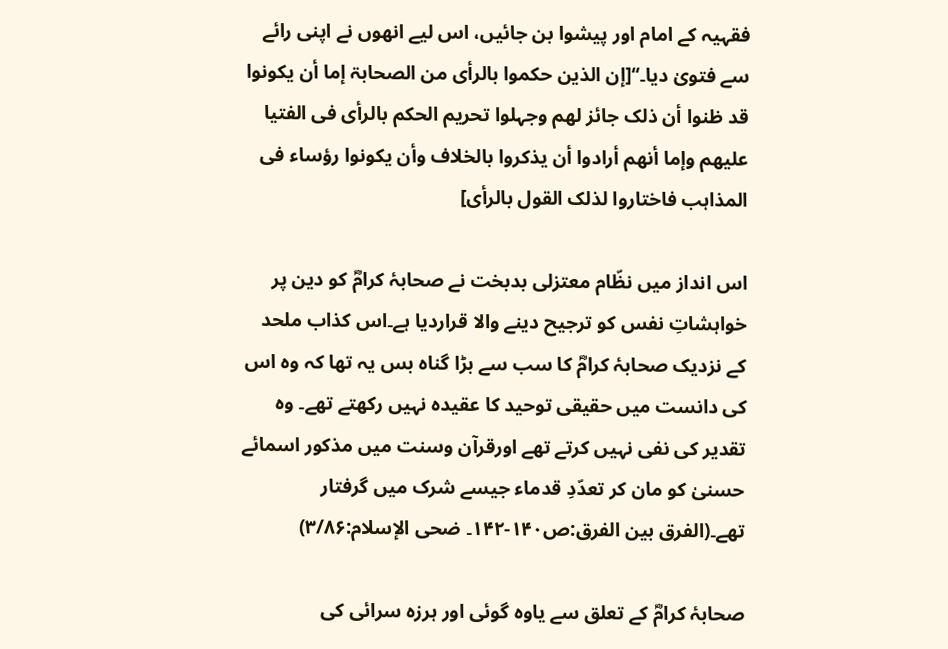فقہیہ کے امام اور پیشوا بن جائیں، اس لیے انھوں نے اپنی رائے سے فتویٰ دیا۔‘‘[إن الذین حکموا بالرأی من الصحابۃ إما أن یکونوا قد ظنوا أن ذلک جائز لھم وجہلوا تحریم الحکم بالرأی فی الفتیا علیھم وإما أنھم أرادوا أن یذکروا بالخلاف وأن یکونوا رؤساء فی المذاہب فاختاروا لذلک القول بالرأی]

اس انداز میں نظّام معتزلی بدبخت نے صحابۂ کرامؓ کو دین پر خواہشاتِ نفس کو ترجیح دینے والا قراردیا ہے۔اس کذاب ملحد کے نزدیک صحابۂ کرامؓ کا سب سے بڑا گناہ بس یہ تھا کہ وہ اس کی دانست میں حقیقی توحید کا عقیدہ نہیں رکھتے تھے۔ وہ تقدیر کی نفی نہیں کرتے تھے اورقرآن وسنت میں مذکور اسمائے حسنیٰ کو مان کر تعدّدِ قدماء جیسے شرک میں گرفتار تھے۔(الفرق بین الفرق:ص۱۴۰-۱۴۲۔ ضحی الإسلام:۳/۸۶)

صحابۂ کرامؓ کے تعلق سے یاوہ گوئی اور ہرزہ سرائی کی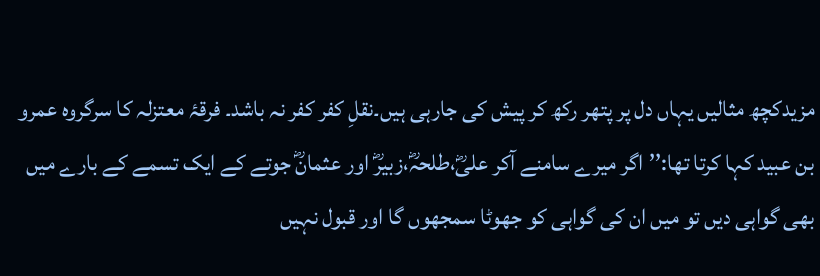مزیدکچھ مثالیں یہاں دل پر پتھر رکھ کر پیش کی جارہی ہیں۔نقلِ کفر کفر نہ باشد۔ فرقۂ معتزلہ کا سرگروہ عمرو بن عبید کہا کرتا تھا:’’اگر میرے سامنے آکر علیؓ،طلحہؓ،زبیرؓ اور عثمانؓ جوتے کے ایک تسمے کے بارے میں بھی گواہی دیں تو میں ان کی گواہی کو جھوٹا سمجھوں گا اور قبول نہیں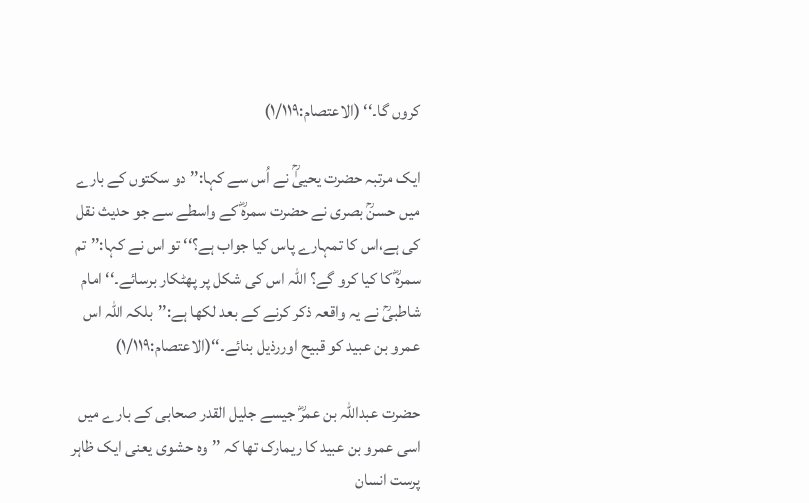کروں گا۔‘‘ (الاعتصام:۱/۱۱۹)

ایک مرتبہ حضرت یحییٰؒ نے اُس سے کہا:’’دو سکتوں کے بارے میں حسنؒ بصری نے حضرت سمرہؓ کے واسطے سے جو حدیث نقل کی ہے،اس کا تمہارے پاس کیا جواب ہے؟‘‘ تو اس نے کہا:’’تم سمرہؓ کا کیا کرو گے؟ اللہ اس کی شکل پر پھٹکار برسائے۔‘‘ امام شاطبیؒ نے یہ واقعہ ذکر کرنے کے بعد لکھا ہے:’’بلکہ اللہ اس عمرو بن عبید کو قبیح اوررذیل بنائے۔‘‘(الاعتصام:۱/۱۱۹)

حضرت عبداللہ بن عمرؓ جیسے جلیل القدر صحابی کے بارے میں اسی عمرو بن عبید کا ریمارک تھا کہ ’’وہ حشوی یعنی ایک ظاہر پرست انسان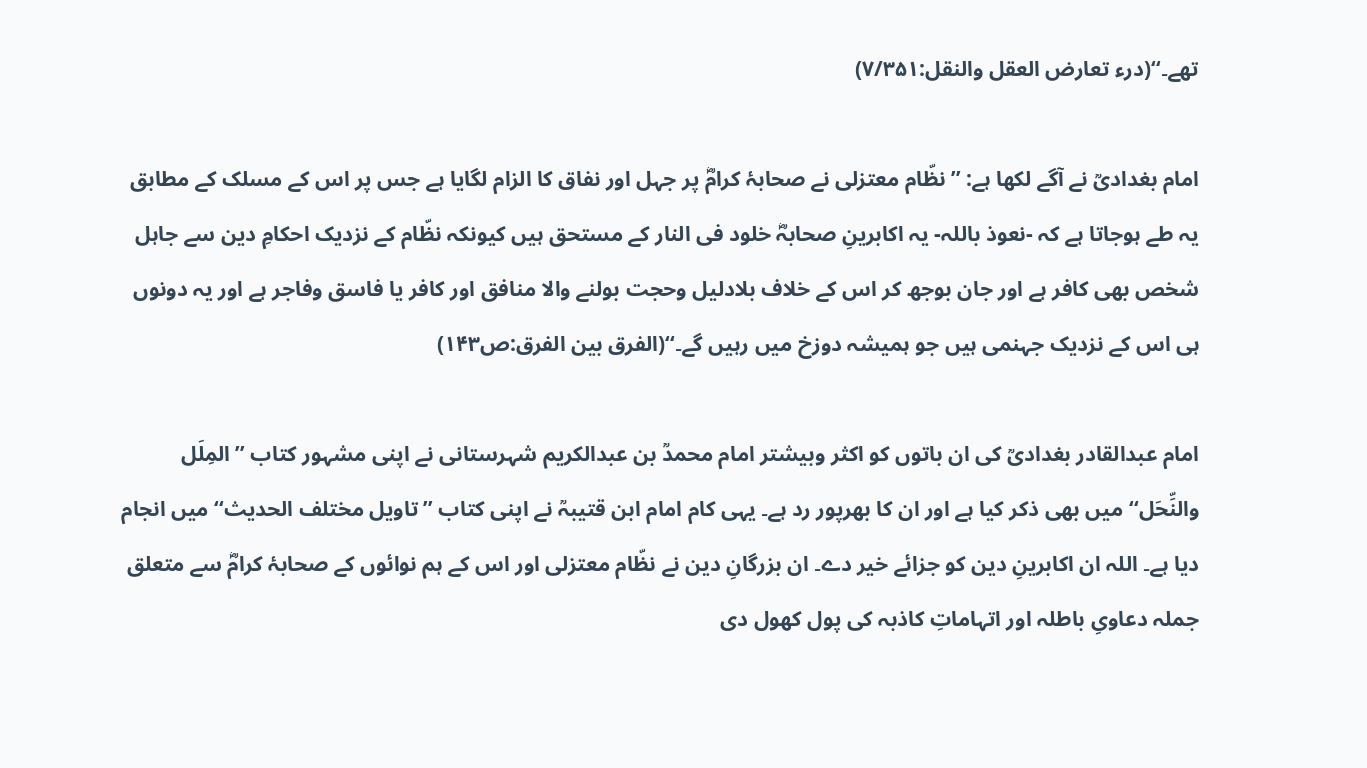تھے۔‘‘(درء تعارض العقل والنقل:۷/۳۵۱)

امام بغدادیؒ نے آگے لکھا ہے: ’’نظّام معتزلی نے صحابۂ کرامؓ پر جہل اور نفاق کا الزام لگایا ہے جس پر اس کے مسلک کے مطابق یہ طے ہوجاتا ہے کہ -نعوذ باللہ- یہ اکابرینِ صحابہؓ خلود فی النار کے مستحق ہیں کیونکہ نظّام کے نزدیک احکامِ دین سے جاہل شخص بھی کافر ہے اور جان بوجھ کر اس کے خلاف بلادلیل وحجت بولنے والا منافق اور کافر یا فاسق وفاجر ہے اور یہ دونوں ہی اس کے نزدیک جہنمی ہیں جو ہمیشہ دوزخ میں رہیں گے۔‘‘(الفرق بین الفرق:ص۱۴۳)

امام عبدالقادر بغدادیؒ کی ان باتوں کو اکثر وبیشتر امام محمدؒ بن عبدالکریم شہرستانی نے اپنی مشہور کتاب ’’المِلَل والنِّحَل‘‘ میں بھی ذکر کیا ہے اور ان کا بھرپور رد ہے۔ یہی کام امام ابن قتیبہؒ نے اپنی کتاب ’’تاویل مختلف الحدیث‘‘ میں انجام دیا ہے۔ اللہ ان اکابرینِ دین کو جزائے خیر دے۔ ان بزرگانِ دین نے نظّام معتزلی اور اس کے ہم نوائوں کے صحابۂ کرامؓ سے متعلق جملہ دعاویِ باطلہ اور اتہاماتِ کاذبہ کی پول کھول دی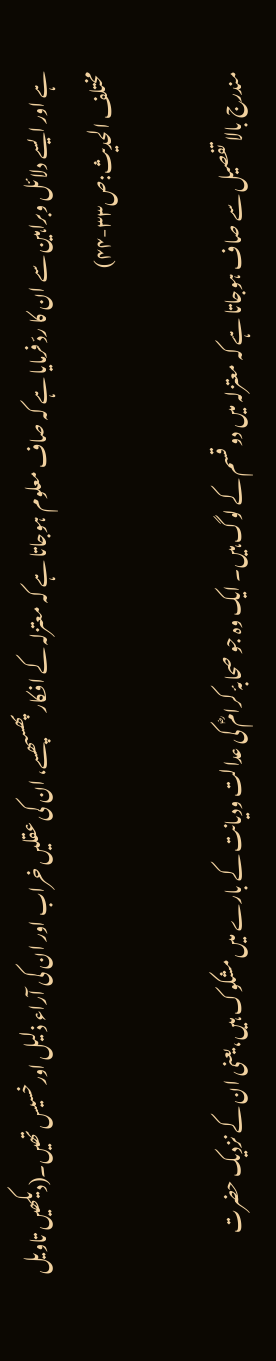ہے اور ایسے دلائل وبراہین سے ان کا ردّ فرمایا ہے کہ صاف معلوم ہوجاتا ہے کہ معتزلہ کے افکار پھسپھسے، ان کی عقلیں خراب اور ان کی آراء ذلیل اورخسیس تھیں۔(دیکھیں تاویل مختلف الحدیث:ص۳۳-۴۴)

مندرج بالا تفصیل سے صاف ہوجاتا ہے کہ معتزلہ میں دو قسم کے لوگ ہیں۔ ایک وہ جو صحابۂ کرامؓ کی عدالت ودیانت کے بارے میں مشکوک ہیں،یعنی ان کے نزدیک حضرت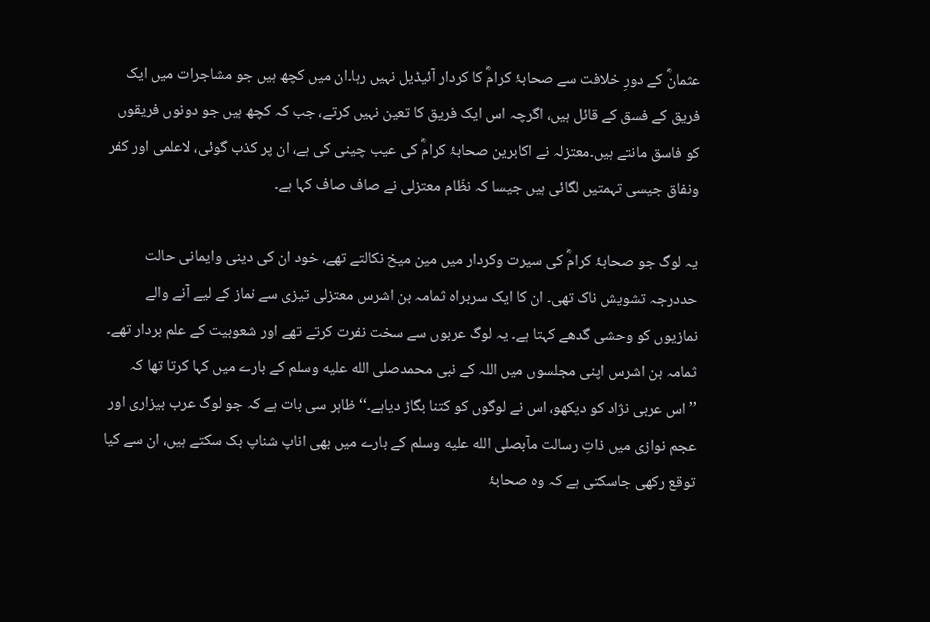عثمانؓ کے دورِ خلافت سے صحابۂ کرامؓ کا کردار آئیڈیل نہیں رہا۔ان میں کچھ ہیں جو مشاجرات میں ایک فریق کے فسق کے قائل ہیں، اگرچہ اس ایک فریق کا تعین نہیں کرتے، جب کہ کچھ ہیں جو دونوں فریقوں کو فاسق مانتے ہیں۔معتزلہ نے اکابرین صحابۂ کرامؓ کی عیب چینی کی ہے، ان پر کذب گوئی، لاعلمی اور کفر ونفاق جیسی تہمتیں لگائی ہیں جیسا کہ نظّام معتزلی نے صاف صاف کہا ہے۔

یہ لوگ جو صحابۂ کرامؓ کی سیرت وکردار میں مین میخ نکالتے تھے، خود ان کی دینی وایمانی حالت حددرجہ تشویش ناک تھی۔ ان کا ایک سربراہ ثمامہ بن اشرس معتزلی تیزی سے نماز کے لیے آنے والے نمازیوں کو وحشی گدھے کہتا ہے۔ یہ لوگ عربوں سے سخت نفرت کرتے تھے اور شعوبیت کے علم بردار تھے۔ ثمامہ بن اشرس اپنی مجلسوں میں اللہ کے نبی محمدصلى الله عليه وسلم کے بارے میں کہا کرتا تھا کہ ’’اس عربی نژاد کو دیکھو، اس نے لوگوں کو کتنا بگاڑ دیاہے۔‘‘ظاہر سی بات ہے کہ جو لوگ عرب بیزاری اور عجم نوازی میں ذاتِ رسالت مآبصلى الله عليه وسلم کے بارے میں بھی اناپ شناپ بک سکتے ہیں، ان سے کیا توقع رکھی جاسکتی ہے کہ وہ صحابۂ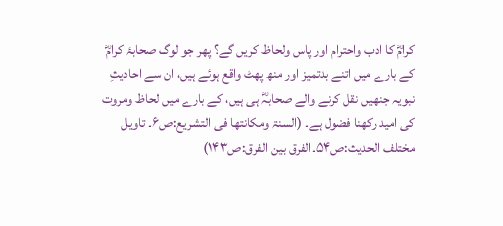کرامؓ کا ادب واحترام اور پاس ولحاظ کریں گے؟ پھر جو لوگ صحابۂ کرامؓ کے بارے میں اتنے بدتمیز اور منھ پھٹ واقع ہوئے ہیں، ان سے احادیثِ نبویہ جنھیں نقل کرنے والے صحابہؓ ہی ہیں، کے بارے میں لحاظ ومروت کی امید رکھنا فضول ہے۔ (السنۃ ومکانتھا فی التشریع:ص۶۔ تاویل مختلف الحدیث:ص۵۴۔الفرق بین الفرق:ص۱۴۳)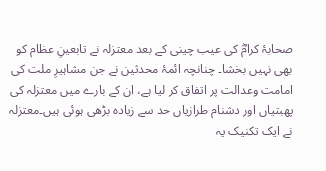صحابۂ کرامؓ کی عیب چینی کے بعد معتزلہ نے تابعینِ عظام کو بھی نہیں بخشا۔ چنانچہ ائمۂ محدثین نے جن مشاہیرِ ملت کی امامت وعدالت پر اتفاق کر لیا ہے، ان کے بارے میں معتزلہ کی پھبتیاں اور دشنام طرازیاں حد سے زیادہ بڑھی ہوئی ہیں۔معتزلہ نے ایک تکنیک یہ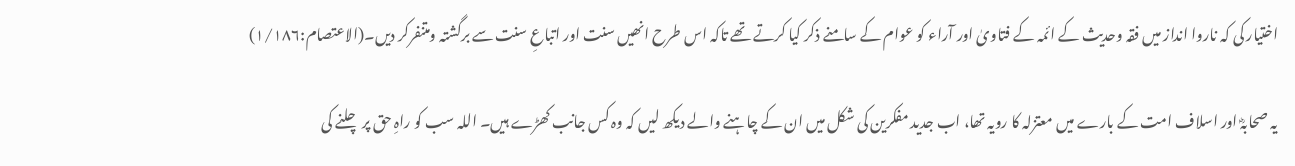اختیار کی کہ ناروا انداز میں فقہ وحدیث کے ائمہ کے فتاویٰ اور آراء کو عوام کے سامنے ذکر کیا کرتے تھے تاکہ اس طرح انھیں سنت اور اتباعِ سنت سے برگشتہ ومتنفرکر دیں۔(الاعتصام:۱/۱۸۶)

یہ صحابہؓ اور اسلاف امت کے بارے میں معتزلہ کا رویہ تھا، اب جدید مفکرین کی شکل میں ان کے چاہنے والے دیکھ لیں کہ وہ کس جانب کھڑے ہیں۔ اللہ سب کو راہِ حق پر چلنے کی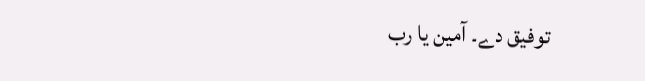توفیق دے۔ آمین یا رب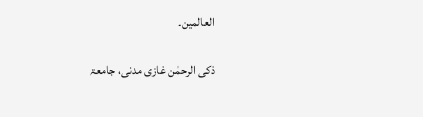العالمین۔

ذکی الرحمٰن غازی مدنی، جامعۃ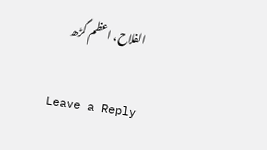الفلاح، اعظم گڑھ

Leave a Reply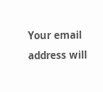Your email address will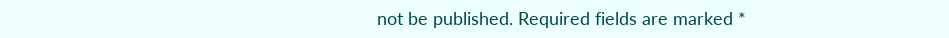not be published. Required fields are marked *